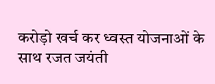करोड़ो खर्च कर ध्वस्त योजनाओं के साथ रजत जयंती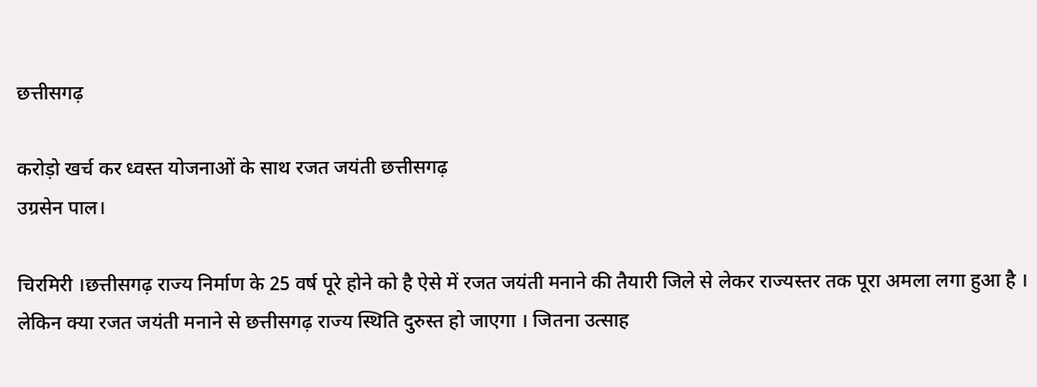छत्तीसगढ़

करोड़ो खर्च कर ध्वस्त योजनाओं के साथ रजत जयंती छत्तीसगढ़
उग्रसेन पाल।

चिरमिरी ।छत्तीसगढ़ राज्य निर्माण के 25 वर्ष पूरे होने को है ऐसे में रजत जयंती मनाने की तैयारी जिले से लेकर राज्यस्तर तक पूरा अमला लगा हुआ है । लेकिन क्या रजत जयंती मनाने से छत्तीसगढ़ राज्य स्थिति दुरुस्त हो जाएगा । जितना उत्साह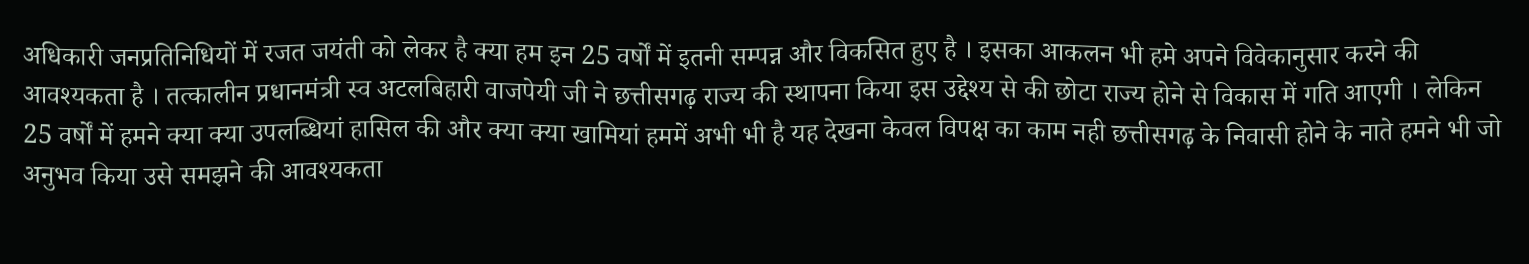अधिकारी जनप्रतिनिधियों में रजत जयंती को लेकर है क्या हम इन 25 वर्षों में इतनी सम्पन्न और विकसित हुए है । इसका आकलन भी हमे अपने विवेकानुसार करने की आवश्यकता है । तत्कालीन प्रधानमंत्री स्व अटलबिहारी वाजपेयी जी ने छत्तीसगढ़ राज्य की स्थापना किया इस उद्देश्य से की छोटा राज्य होने से विकास में गति आएगी । लेकिन 25 वर्षों में हमने क्या क्या उपलब्धियां हासिल की और क्या क्या खामियां हममें अभी भी है यह देखना केवल विपक्ष का काम नही छत्तीसगढ़ के निवासी होने के नाते हमने भी जो अनुभव किया उसे समझने की आवश्यकता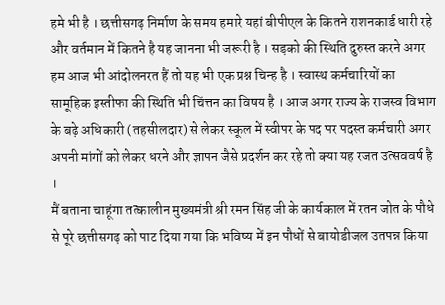हमे भी है । छत्तीसगढ़ निर्माण के समय हमारे यहां बीपीएल के कितने राशनकार्ड धारी रहे और वर्तमान में कितने है यह जानना भी जरूरी है । सड़को की स्थिति दुरुस्त करने अगर हम आज भी आंदोलनरत हैं तो यह भी एक प्रश्न चिन्ह है । स्वास्थ कर्मचारियों का सामूहिक इस्तीफा की स्थिति भी चिंत्तन का विषय है । आज अगर राज्य के राजस्व विभाग के बढ़े अधिकारी (तहसीलदार) से लेकर स्कूल में स्वीपर के पद पर पदस्त कर्मचारी अगर अपनी मांगों को लेकर धरने और ज्ञापन जैसे प्रदर्शन कर रहे तो क्या यह रजत उत्सववर्ष है ।
मैं बताना चाहूंगा तत्कालीन मुख्यमंत्री श्री रमन सिंह जी के कार्यकाल में रतन जोत के पौधे से पूरे छत्तीसगढ़ को पाट दिया गया कि भविष्य में इन पौधों से बायोडीजल उतपन्न किया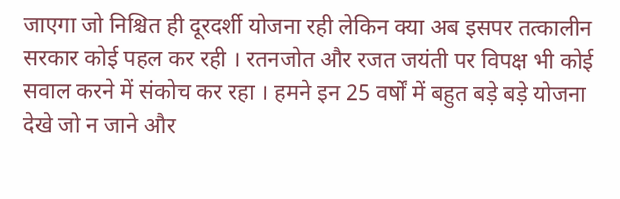जाएगा जो निश्चित ही दूरदर्शी योजना रही लेकिन क्या अब इसपर तत्कालीन सरकार कोई पहल कर रही । रतनजोत और रजत जयंती पर विपक्ष भी कोई सवाल करने में संकोच कर रहा । हमने इन 25 वर्षों में बहुत बड़े बड़े योजना देखे जो न जाने और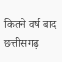कितने वर्ष बाद छत्तीसगढ़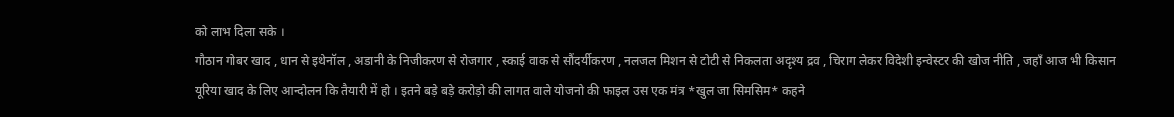को लाभ दिला सके ।
गौठान गोबर खाद , धान से इथेनॉल , अडानी के निजीकरण से रोजगार , स्काई वाक से सौंदर्यीकरण , नलजल मिशन से टोटी से निकलता अदृश्य द्रव , चिराग लेकर विदेशी इन्वेस्टर की खोज नीति , जहाँ आज भी किसान यूरिया खाद के लिए आन्दोलन कि तैयारी में हो । इतने बड़े बड़े करोड़ो की लागत वाले योजनो की फाइल उस एक मंत्र *खुल जा सिमसिम* कहने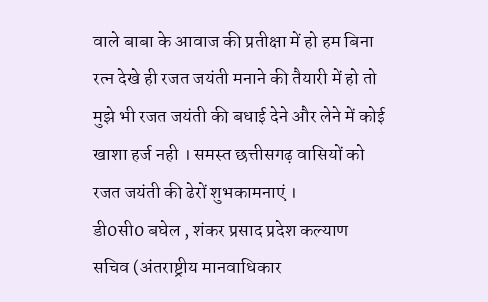वाले बाबा के आवाज की प्रतीक्षा में हो हम बिना रत्न देखे ही रजत जयंती मनाने की तैयारी में हो तो मुझे भी रजत जयंती की बधाई देने और लेने में कोई खाशा हर्ज नही । समस्त छत्तीसगढ़ वासियों को रजत जयंती की ढेरों शुभकामनाएं ।
डी0सी0 बघेल , शंकर प्रसाद प्रदेश कल्याण सचिव (अंतराष्ट्रीय मानवाधिकार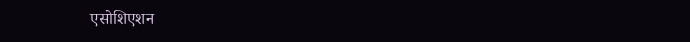एसोशिएशन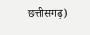छत्तीसगढ़)